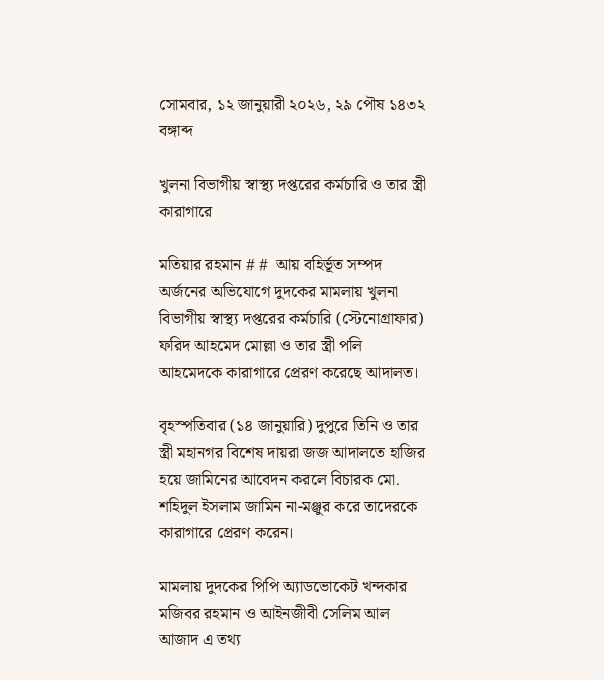সোমবার, ১২ জানুয়ারী ২০২৬, ২৯ পৌষ ১৪৩২ বঙ্গাব্দ

খুলনা বিভাগীয় স্বাস্থ্য দপ্তরের কর্মচারি ও তার স্ত্রী কারাগারে

মতিয়ার রহমান # #  আয় বহির্ভূত সম্পদ অর্জনের অভিযোগে দুদকের মামলায় খুলনা বিভাগীয় স্বাস্থ্য দপ্তরের কর্মচারি (স্টেনোগ্রাফার) ফরিদ আহমেদ মোল্লা ও তার স্ত্রী পলি আহমেদকে কারাগারে প্রেরণ করেছে আদালত।

বৃহস্পতিবার (১৪ জানুয়ারি) দুপুরে তিনি ও তার স্ত্রী মহানগর বিশেষ দায়রা জজ আদালতে হাজির হয়ে জামিনের আবেদন করলে বিচারক মো. শহিদুল ইসলাম জামিন না-মঞ্জুর করে তাদেরকে কারাগারে প্রেরণ করেন।

মামলায় দুদকের পিপি অ্যাডভোকেট খন্দকার মজিবর রহমান ও আইনজীবী সেলিম আল আজাদ এ তথ্য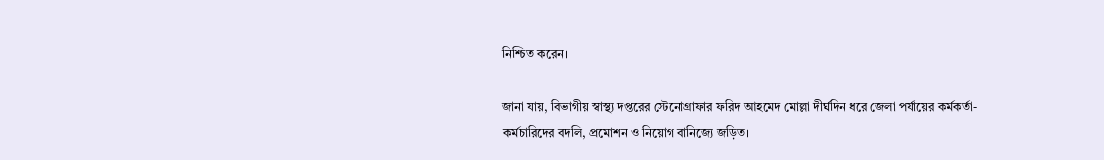নিশ্চিত করেন।

জানা যায়, বিভাগীয় স্বাস্থ্য দপ্তরের স্টেনোগ্রাফার ফরিদ আহমেদ মোল্লা দীর্ঘদিন ধরে জেলা পর্যায়ের কর্মকর্তা-কর্মচারিদের বদলি, প্রমোশন ও নিয়োগ বানিজ্যে জড়িত।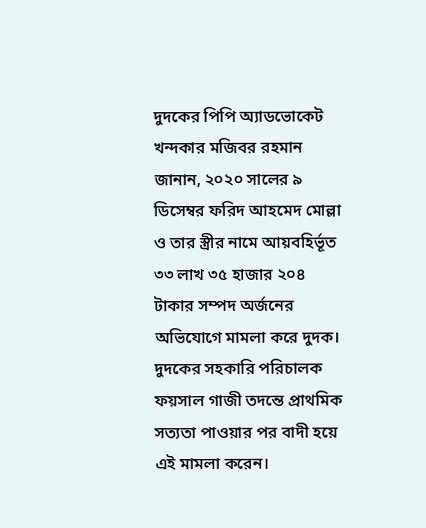দুদকের পিপি অ্যাডভোকেট খন্দকার মজিবর রহমান জানান, ২০২০ সালের ৯ ডিসেম্বর ফরিদ আহমেদ মোল্লা ও তার স্ত্রীর নামে আয়বহির্ভূত ৩৩ লাখ ৩৫ হাজার ২০৪ টাকার সম্পদ অর্জনের অভিযোগে মামলা করে দুদক। দুদকের সহকারি পরিচালক ফয়সাল গাজী তদন্তে প্রাথমিক সত্যতা পাওয়ার পর বাদী হয়ে এই মামলা করেন।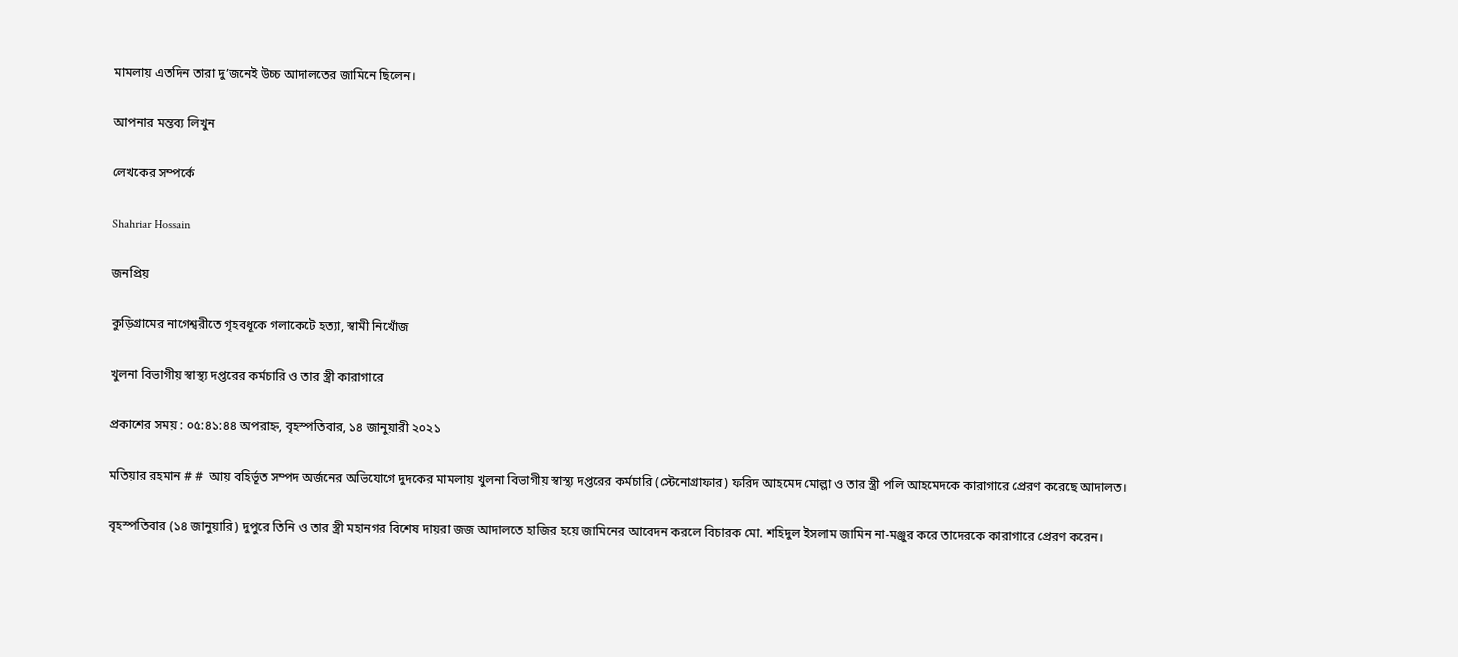মামলায় এতদিন তারা দু’জনেই উচ্চ আদালতের জামিনে ছিলেন।

আপনার মন্তব্য লিখুন

লেখকের সম্পর্কে

Shahriar Hossain

জনপ্রিয়

কুড়িগ্রামের নাগেশ্বরীতে গৃহবধূকে গলাকেটে হত্যা, স্বামী নিখোঁজ

খুলনা বিভাগীয় স্বাস্থ্য দপ্তরের কর্মচারি ও তার স্ত্রী কারাগারে

প্রকাশের সময় : ০৫:৪১:৪৪ অপরাহ্ন, বৃহস্পতিবার, ১৪ জানুয়ারী ২০২১

মতিয়ার রহমান # #  আয় বহির্ভূত সম্পদ অর্জনের অভিযোগে দুদকের মামলায় খুলনা বিভাগীয় স্বাস্থ্য দপ্তরের কর্মচারি (স্টেনোগ্রাফার) ফরিদ আহমেদ মোল্লা ও তার স্ত্রী পলি আহমেদকে কারাগারে প্রেরণ করেছে আদালত।

বৃহস্পতিবার (১৪ জানুয়ারি) দুপুরে তিনি ও তার স্ত্রী মহানগর বিশেষ দায়রা জজ আদালতে হাজির হয়ে জামিনের আবেদন করলে বিচারক মো. শহিদুল ইসলাম জামিন না-মঞ্জুর করে তাদেরকে কারাগারে প্রেরণ করেন।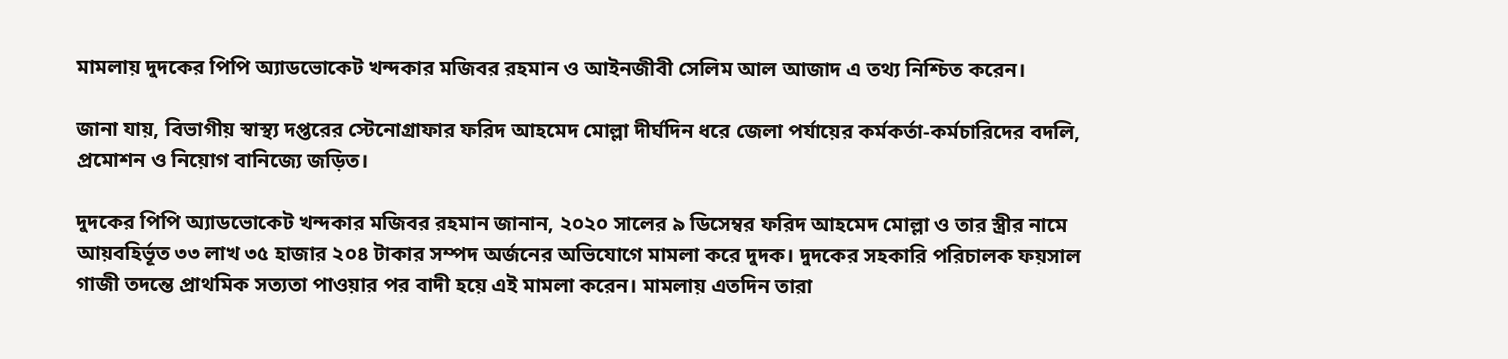মামলায় দুদকের পিপি অ্যাডভোকেট খন্দকার মজিবর রহমান ও আইনজীবী সেলিম আল আজাদ এ তথ্য নিশ্চিত করেন।

জানা যায়, বিভাগীয় স্বাস্থ্য দপ্তরের স্টেনোগ্রাফার ফরিদ আহমেদ মোল্লা দীর্ঘদিন ধরে জেলা পর্যায়ের কর্মকর্তা-কর্মচারিদের বদলি, প্রমোশন ও নিয়োগ বানিজ্যে জড়িত।

দুদকের পিপি অ্যাডভোকেট খন্দকার মজিবর রহমান জানান, ২০২০ সালের ৯ ডিসেম্বর ফরিদ আহমেদ মোল্লা ও তার স্ত্রীর নামে আয়বহির্ভূত ৩৩ লাখ ৩৫ হাজার ২০৪ টাকার সম্পদ অর্জনের অভিযোগে মামলা করে দুদক। দুদকের সহকারি পরিচালক ফয়সাল গাজী তদন্তে প্রাথমিক সত্যতা পাওয়ার পর বাদী হয়ে এই মামলা করেন। মামলায় এতদিন তারা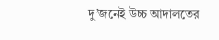দু’জনেই উচ্চ আদালতের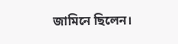জামিনে ছিলেন।